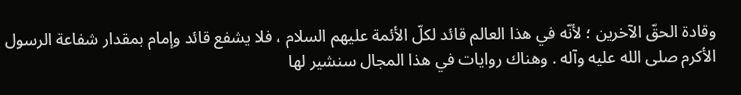وقادة الحقّ الآخرين ؛ لأنّه في هذا العالم قائد لكلّ الأئمة عليهم السلام ، فلا يشفع قائد وإمام بمقدار شفاعة الرسول الأكرم صلى الله عليه وآله . وهناك روايات في هذا المجال سنشير لها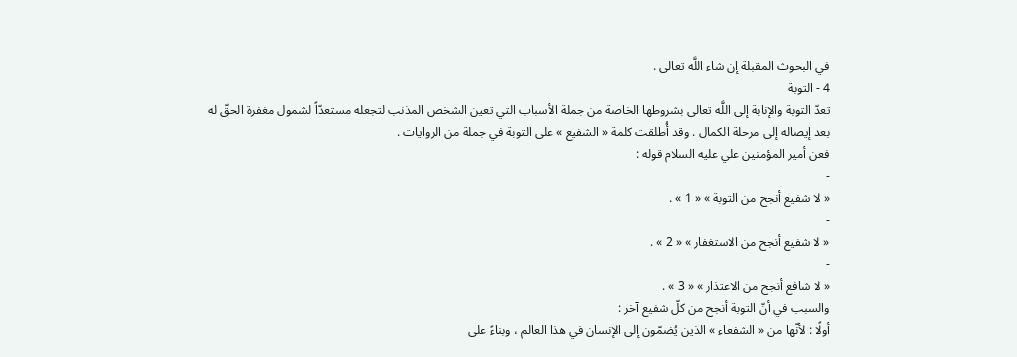في البحوث المقبلة إن شاء اللَّه تعالى .
4 - التوبة
تعدّ التوبة والإنابة إلى اللَّه تعالى بشروطها الخاصة من جملة الأسباب التي تعين الشخص المذنب لتجعله مستعدّاً لشمول مغفرة الحقّ له بعد إيصاله إلى مرحلة الكمال . وقد أُطلقت كلمة « الشفيع » على التوبة في جملة من الروايات .
فعن أمير المؤمنين علي عليه السلام قوله :
-
« لا شفيع أنجح من التوبة » « 1 » .
-
« لا شفيع أنجح من الاستغفار » « 2 » .
-
« لا شافع أنجح من الاعتذار » « 3 » .
والسبب في أنّ التوبة أنجح من كلّ شفيع آخر :
أولًا : لأنّها من « الشفعاء » الذين يُضمّون إلى الإنسان في هذا العالم ، وبناءً على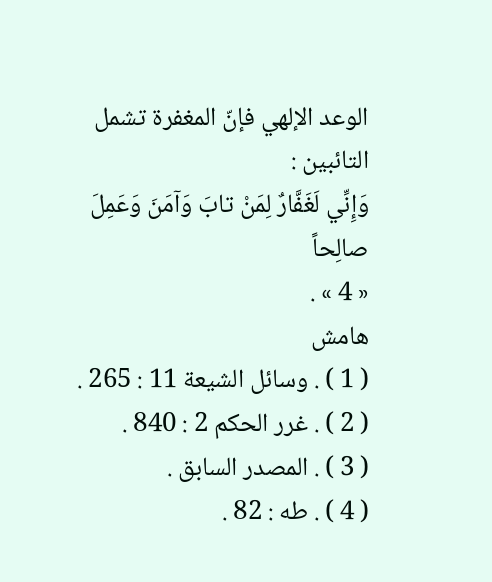الوعد الإلهي فإنّ المغفرة تشمل التائبين :
وَإِنِّي لَغَفَّارٌ لِمَنْ تابَ وَآمَنَ وَعَمِلَ صالِحاً
« 4 » .
هامش
( 1 ) . وسائل الشيعة 11 : 265 .
( 2 ) . غرر الحكم 2 : 840 .
( 3 ) . المصدر السابق .
( 4 ) . طه : 82 .